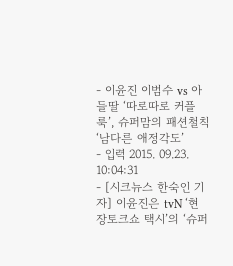- 이윤진 이범수 vs 아들딸 ‘따로따로 커플룩’, 슈퍼맘의 패션철칙 ‘남다른 애정각도’
- 입력 2015. 09.23. 10:04:31
- [시크뉴스 한숙인 기자] 이윤진은 tvN ‘현장토크쇼 택시’의 ‘슈퍼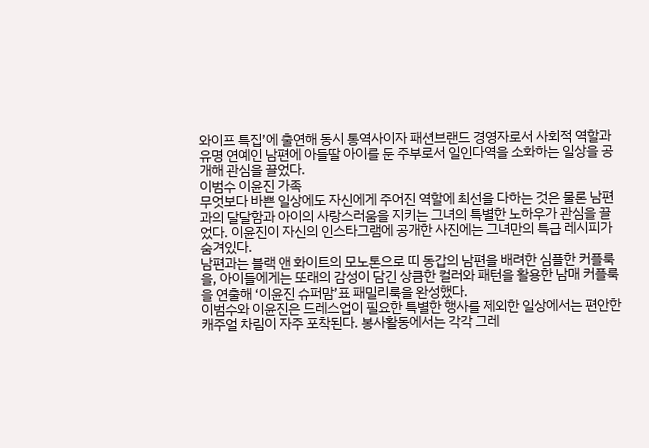와이프 특집’에 출연해 동시 통역사이자 패션브랜드 경영자로서 사회적 역할과 유명 연예인 남편에 아들딸 아이를 둔 주부로서 일인다역을 소화하는 일상을 공개해 관심을 끌었다.
이범수 이윤진 가족
무엇보다 바쁜 일상에도 자신에게 주어진 역할에 최선을 다하는 것은 물론 남편과의 달달함과 아이의 사랑스러움을 지키는 그녀의 특별한 노하우가 관심을 끌었다. 이윤진이 자신의 인스타그램에 공개한 사진에는 그녀만의 특급 레시피가 숨겨있다.
남편과는 블랙 앤 화이트의 모노톤으로 띠 동갑의 남편을 배려한 심플한 커플룩을, 아이들에게는 또래의 감성이 담긴 상큼한 컬러와 패턴을 활용한 남매 커플룩을 연출해 ‘이윤진 슈퍼맘’표 패밀리룩을 완성했다.
이범수와 이윤진은 드레스업이 필요한 특별한 행사를 제외한 일상에서는 편안한 캐주얼 차림이 자주 포착된다. 봉사활동에서는 각각 그레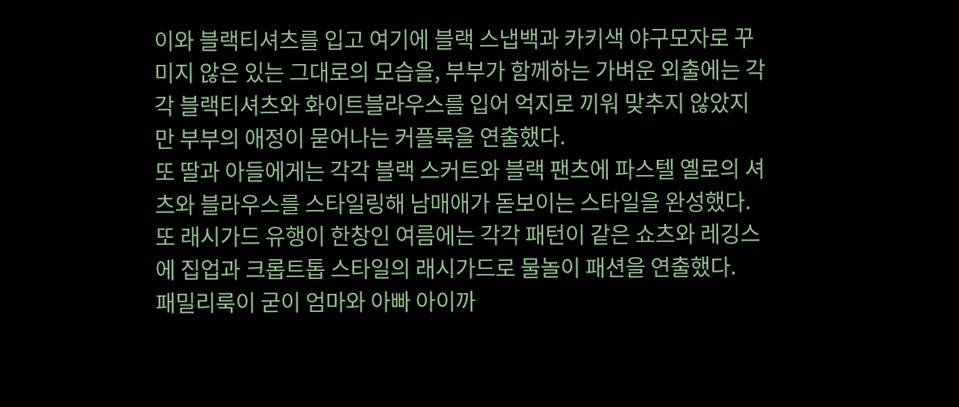이와 블랙티셔츠를 입고 여기에 블랙 스냅백과 카키색 야구모자로 꾸미지 않은 있는 그대로의 모습을, 부부가 함께하는 가벼운 외출에는 각각 블랙티셔츠와 화이트블라우스를 입어 억지로 끼워 맞추지 않았지만 부부의 애정이 묻어나는 커플룩을 연출했다.
또 딸과 아들에게는 각각 블랙 스커트와 블랙 팬츠에 파스텔 옐로의 셔츠와 블라우스를 스타일링해 남매애가 돋보이는 스타일을 완성했다. 또 래시가드 유행이 한창인 여름에는 각각 패턴이 같은 쇼츠와 레깅스에 집업과 크롭트톱 스타일의 래시가드로 물놀이 패션을 연출했다.
패밀리룩이 굳이 엄마와 아빠 아이까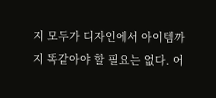지 모두가 디자인에서 아이템까지 똑같아야 할 필요는 없다. 어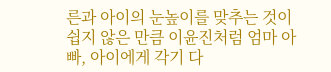른과 아이의 눈높이를 맞추는 것이 쉽지 않은 만큼 이윤진처럼 엄마 아빠, 아이에게 각기 다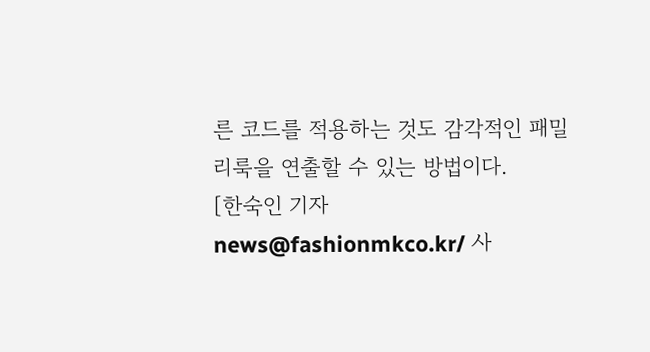른 코드를 적용하는 것도 감각적인 패밀리룩을 연출할 수 있는 방법이다.
[한숙인 기자 news@fashionmkco.kr/ 사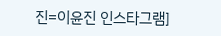진=이윤진 인스타그램]